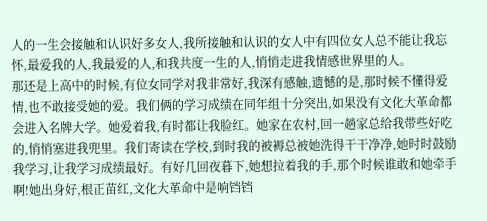人的一生会接触和认识好多女人,我所接触和认识的女人中有四位女人总不能让我忘怀,最爱我的人,我最爱的人,和我共度一生的人,悄悄走进我情感世界里的人。
那还是上高中的时候,有位女同学对我非常好,我深有感触,遗憾的是,那时候不懂得爱情,也不敢接受她的爱。我们俩的学习成绩在同年组十分突出,如果没有文化大革命都会进入名牌大学。她爱着我,有时都让我脸红。她家在农村,回一趟家总给我带些好吃的,悄悄塞进我兜里。我们寄读在学校,到时我的被褥总被她洗得干干净净,她时时鼓励我学习,让我学习成绩最好。有好几回夜暮下,她想拉着我的手,那个时候谁敢和她牵手啊!她出身好,根正苗红,文化大革命中是响铛铛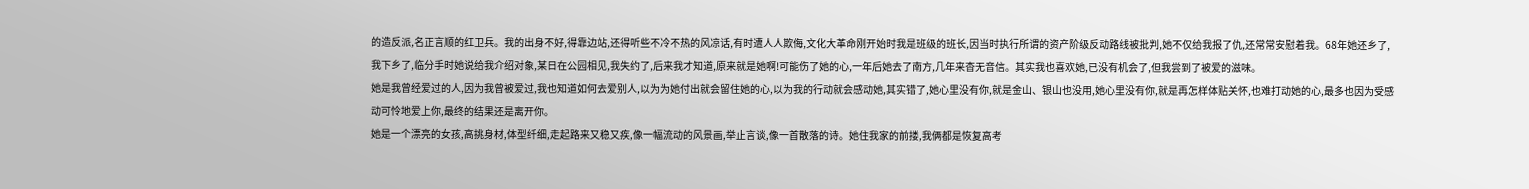的造反派,名正言顺的红卫兵。我的出身不好,得靠边站,还得听些不冷不热的风凉话,有时遭人人欺侮,文化大革命刚开始时我是班级的班长,因当时执行所谓的资产阶级反动路线被批判,她不仅给我报了仇,还常常安慰着我。68年她还乡了,我下乡了,临分手时她说给我介绍对象,某日在公园相见,我失约了,后来我才知道,原来就是她啊!可能伤了她的心,一年后她去了南方,几年来杳无音信。其实我也喜欢她,已没有机会了,但我尝到了被爱的滋味。
她是我曾经爱过的人,因为我曾被爱过,我也知道如何去爱别人,以为为她付出就会留住她的心,以为我的行动就会感动她,其实错了,她心里没有你,就是金山、银山也没用,她心里没有你,就是再怎样体贴关怀,也难打动她的心,最多也因为受感动可怜地爱上你,最终的结果还是离开你。
她是一个漂亮的女孩,高挑身材,体型纤细,走起路来又稳又疾,像一幅流动的风景画,举止言谈,像一首散落的诗。她住我家的前搂,我俩都是恢复高考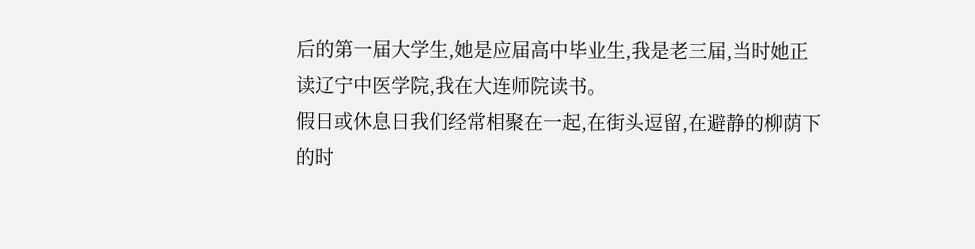后的第一届大学生,她是应届高中毕业生,我是老三届,当时她正读辽宁中医学院,我在大连师院读书。
假日或休息日我们经常相聚在一起,在街头逗留,在避静的柳荫下的时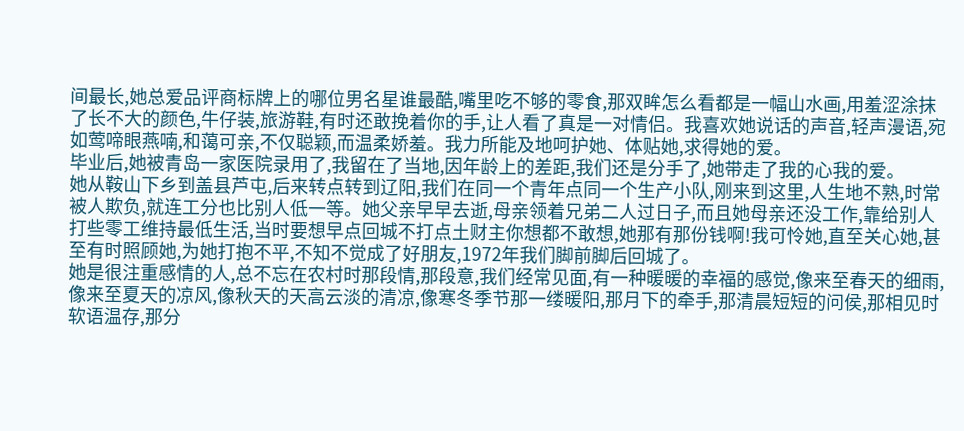间最长,她总爱品评商标牌上的哪位男名星谁最酷,嘴里吃不够的零食,那双眸怎么看都是一幅山水画,用羞涩涂抹了长不大的颜色,牛仔装,旅游鞋,有时还敢挽着你的手,让人看了真是一对情侣。我喜欢她说话的声音,轻声漫语,宛如莺啼眼燕喃,和蔼可亲,不仅聪颖,而温柔娇羞。我力所能及地呵护她、体贴她,求得她的爱。
毕业后,她被青岛一家医院录用了,我留在了当地,因年龄上的差距,我们还是分手了,她带走了我的心我的爱。
她从鞍山下乡到盖县芦屯,后来转点转到辽阳,我们在同一个青年点同一个生产小队,刚来到这里,人生地不熟,时常被人欺负,就连工分也比别人低一等。她父亲早早去逝,母亲领着兄弟二人过日子,而且她母亲还没工作,靠给别人打些零工维持最低生活,当时要想早点回城不打点土财主你想都不敢想,她那有那份钱啊!我可怜她,直至关心她,甚至有时照顾她,为她打抱不平,不知不觉成了好朋友,1972年我们脚前脚后回城了。
她是很注重感情的人,总不忘在农村时那段情,那段意,我们经常见面,有一种暖暖的幸福的感觉,像来至春天的细雨,像来至夏天的凉风,像秋天的天高云淡的清凉,像寒冬季节那一缕暖阳,那月下的牵手,那清晨短短的问侯,那相见时软语温存,那分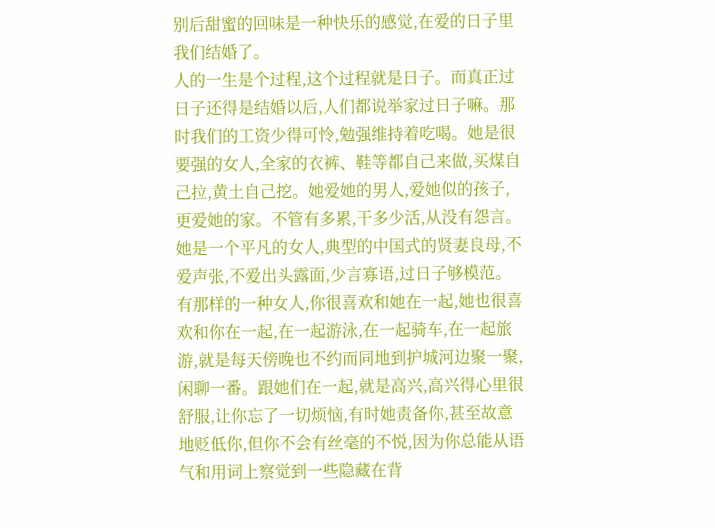别后甜蜜的回味是一种快乐的感觉,在爱的日子里我们结婚了。
人的一生是个过程,这个过程就是日子。而真正过日子还得是结婚以后,人们都说举家过日子嘛。那时我们的工资少得可怜,勉强维持着吃喝。她是很要强的女人,全家的衣裤、鞋等都自己来做,买煤自己拉,黄土自己挖。她爱她的男人,爱她似的孩子,更爱她的家。不管有多累,干多少活,从没有怨言。她是一个平凡的女人,典型的中国式的贤妻良母,不爱声张,不爱出头露面,少言寡语,过日子够模范。
有那样的一种女人,你很喜欢和她在一起,她也很喜欢和你在一起,在一起游泳,在一起骑车,在一起旅游,就是每天傍晚也不约而同地到护城河边聚一聚,闲聊一番。跟她们在一起,就是高兴,高兴得心里很舒服,让你忘了一切烦恼,有时她责备你,甚至故意地贬低你,但你不会有丝毫的不悦,因为你总能从语气和用词上察觉到一些隐藏在背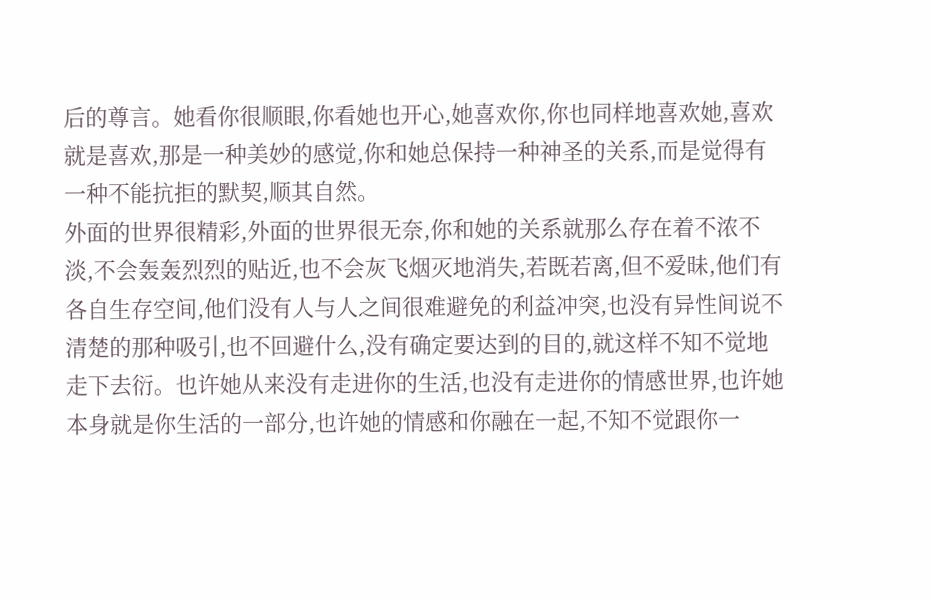后的尊言。她看你很顺眼,你看她也开心,她喜欢你,你也同样地喜欢她,喜欢就是喜欢,那是一种美妙的感觉,你和她总保持一种神圣的关系,而是觉得有一种不能抗拒的默契,顺其自然。
外面的世界很精彩,外面的世界很无奈,你和她的关系就那么存在着不浓不淡,不会轰轰烈烈的贴近,也不会灰飞烟灭地消失,若既若离,但不爱昧,他们有各自生存空间,他们没有人与人之间很难避免的利益冲突,也没有异性间说不清楚的那种吸引,也不回避什么,没有确定要达到的目的,就这样不知不觉地走下去衍。也许她从来没有走进你的生活,也没有走进你的情感世界,也许她本身就是你生活的一部分,也许她的情感和你融在一起,不知不觉跟你一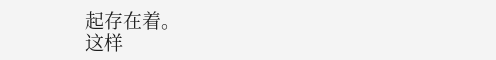起存在着。
这样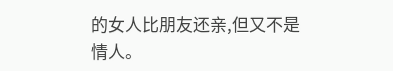的女人比朋友还亲,但又不是情人。